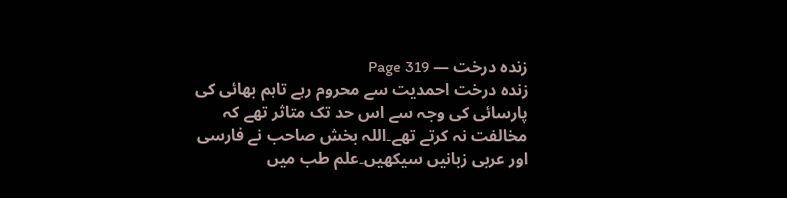زندہ درخت — Page 319
زنده درخت احمدیت سے محروم رہے تاہم بھائی کی پارسائی کی وجہ سے اس حد تک متاثر تھے کہ مخالفت نہ کرتے تھے۔اللہ بخش صاحب نے فارسی اور عربی زبانیں سیکھیں۔علم طب میں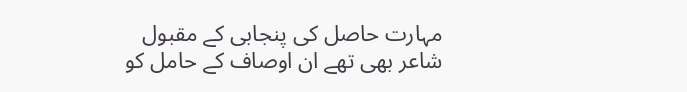مہارت حاصل کی پنجابی کے مقبول شاعر بھی تھے ان اوصاف کے حامل کو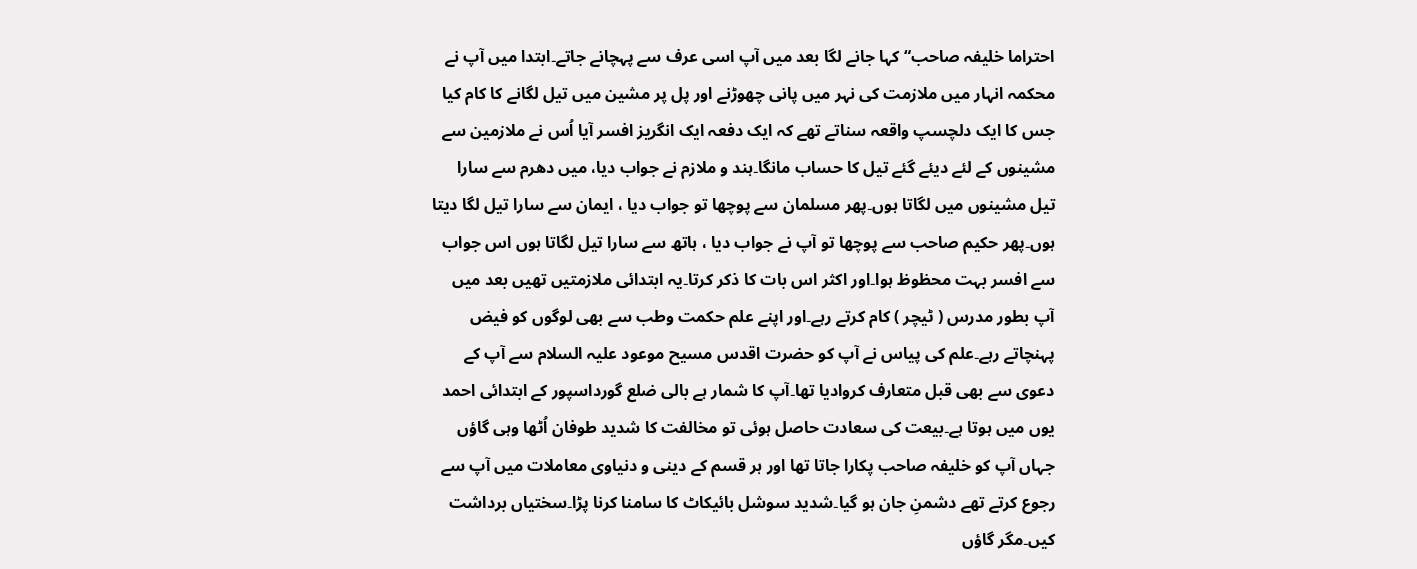احتراما خلیفہ صاحب“ کہا جانے لگا بعد میں آپ اسی عرف سے پہچانے جاتے۔ابتدا میں آپ نے محکمہ انہار میں ملازمت کی نہر میں پانی چھوڑنے اور پل پر مشین میں تیل لگانے کا کام کیا جس کا ایک دلچسپ واقعہ سناتے تھے کہ ایک دفعہ ایک انگریز افسر آیا اُس نے ملازمین سے مشینوں کے لئے دیئے گئے تیل کا حساب مانگا۔ہند و ملازم نے جواب دیا، میں دھرم سے سارا تیل مشینوں میں لگاتا ہوں۔پھر مسلمان سے پوچھا تو جواب دیا ، ایمان سے سارا تیل لگا دیتا ہوں۔پھر حکیم صاحب سے پوچھا تو آپ نے جواب دیا ، ہاتھ سے سارا تیل لگاتا ہوں اس جواب سے افسر بہت محظوظ ہوا۔اور اکثر اس بات کا ذکر کرتا۔یہ ابتدائی ملازمتیں تھیں بعد میں آپ بطور مدرس ( ٹیچر ) کام کرتے رہے۔اور اپنے علم حکمت وطب سے بھی لوگوں کو فیض پہنچاتے رہے۔علم کی پیاس نے آپ کو حضرت اقدس مسیح موعود علیہ السلام سے آپ کے دعوی سے بھی قبل متعارف کروادیا تھا۔آپ کا شمار ہے بالی ضلع گورداسپور کے ابتدائی احمد یوں میں ہوتا ہے۔بیعت کی سعادت حاصل ہوئی تو مخالفت کا شدید طوفان اُٹھا وہی گاؤں جہاں آپ کو خلیفہ صاحب پکارا جاتا تھا اور ہر قسم کے دینی و دنیاوی معاملات میں آپ سے رجوع کرتے تھے دشمنِ جان ہو گیا۔شدید سوشل بائیکاٹ کا سامنا کرنا پڑا۔سختیاں برداشت کیں۔مگر گاؤں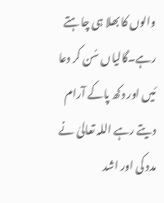والوں کا بھلا ہی چاہتے رہے۔گالیاں سُن کر دعا ئیں اور دکھ پاکے آرام دیتے رہے اللہ تعالیٰ نے مدد کی اور اشد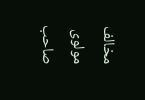مخالف مولوی صاحب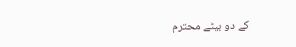کے دو بیٹے محترم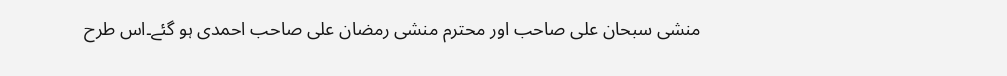منشی سبحان علی صاحب اور محترم منشی رمضان علی صاحب احمدی ہو گئے۔اس طرح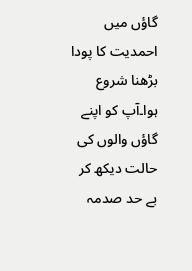گاؤں میں احمدیت کا پودا بڑھنا شروع ہوا۔آپ کو اپنے گاؤں والوں کی حالت دیکھ کر بے حد صدمہ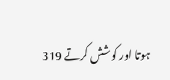ہوتا اور کوشش کرتے 319